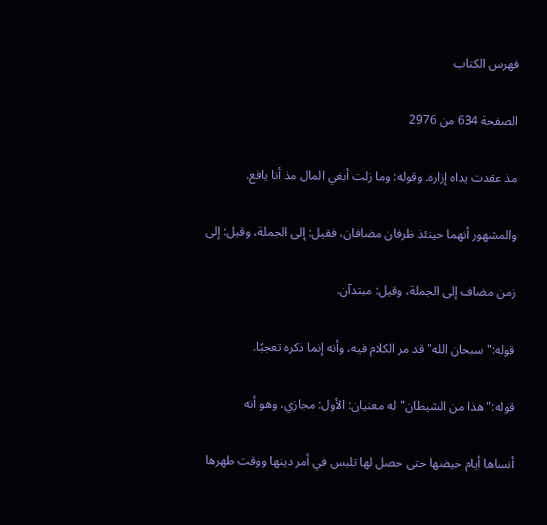فهرس الكتاب

الصفحة 634 من 2976

مذ عقدت يداه إزاره. وقوله: وما زلت أبغي المال مذ أنا يافع.

والمشهور أنهما حينئذ ظرفان مضافان، فقيل: إلى الجملة، وقيل: إلى

زمن مضاف إلى الجملة، وقيل: مبتدآن.

قوله:"سبحان الله"قد مر الكلام فيه، وأنه إنما ذكره تعجبًا.

قوله:"هذا من الشيطان"له معنيان: الأول: مجازي، وهو أنه

أنساها أيام حيضها حتى حصل لها تلبس في أمر دينها ووقت طهرها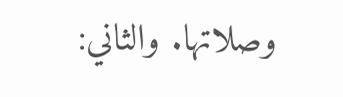وصلاتها. والثاني: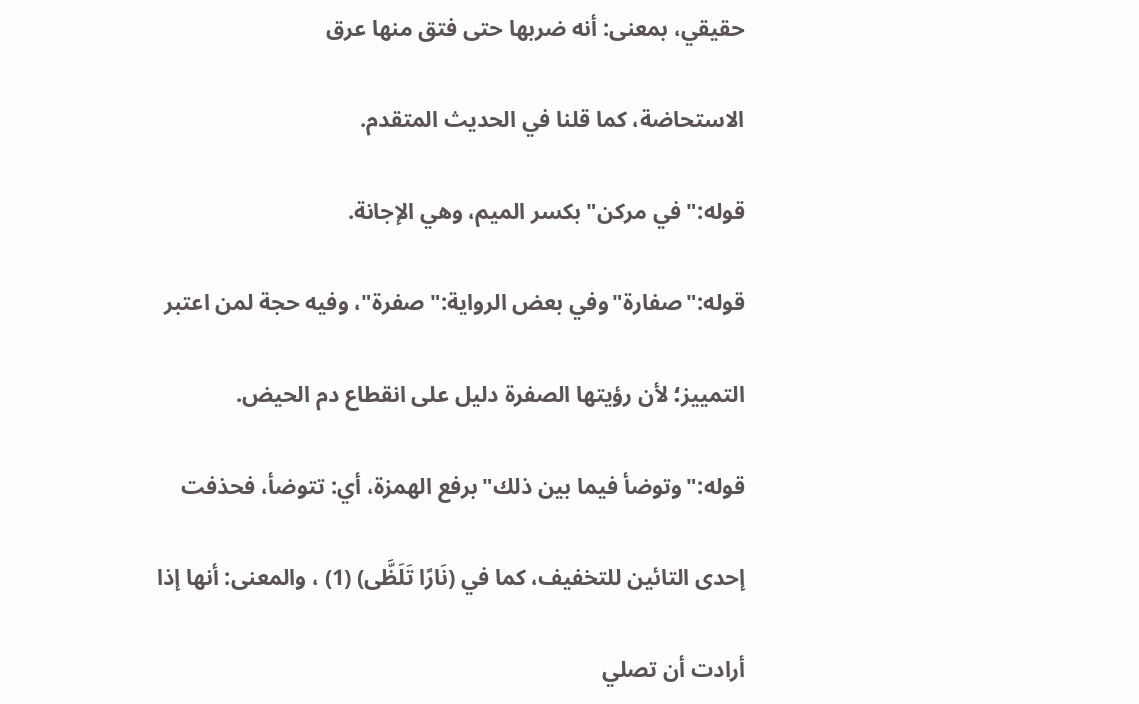حقيقي، بمعنى: أنه ضربها حتى فتق منها عرق

الاستحاضة، كما قلنا في الحديث المتقدم.

قوله:"في مركن"بكسر الميم، وهي الإجانة.

قوله:"صفارة"وفي بعض الرواية:"صفرة"، وفيه حجة لمن اعتبر

التمييز؛ لأن رؤيتها الصفرة دليل على انقطاع دم الحيض.

قوله:"وتوضأ فيما بين ذلك"برفع الهمزة، أي: تتوضأ، فحذفت

إحدى التائين للتخفيف، كما في (نَارًا تَلَظَّى) (1) ، والمعنى: أنها إذا

أرادت أن تصلي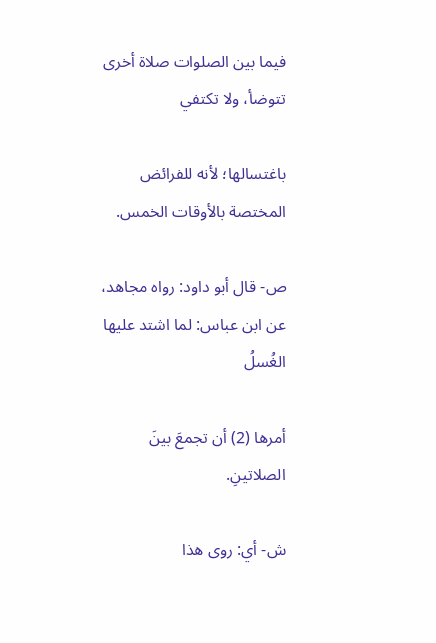فيما بين الصلوات صلاة أخرى تتوضأ، ولا تكتفي

باغتسالها؛ لأنه للفرائض المختصة بالأوقات الخمس.

ص- قال أبو داود: رواه مجاهد، عن ابن عباس: لما اشتد عليها الغُسلُ

أمرها (2) أن تجمعَ بينَ الصلاتينِ.

ش- أي: روى هذا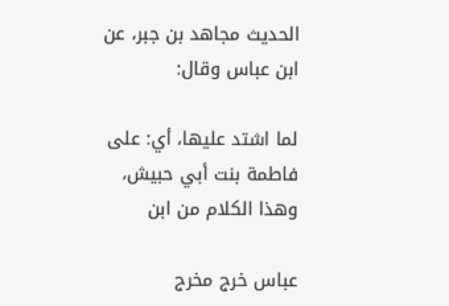الحديث مجاهد بن جبر، عن ابن عباس وقال:

لما اشتد عليها، أي: على فاطمة بنت أبي حبيش، وهذا الكلام من ابن

عباس خرج مخرج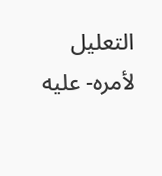التعليل لأمره- عليه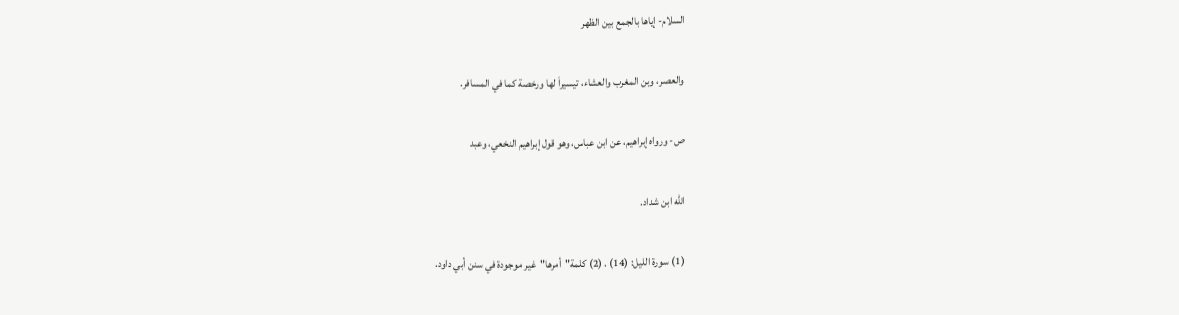السلام- إياها بالجمع بين الظهر

والعصر، وبن المغرب والعشاء، تيسيراَ لها ورخصة كما في المسافر.

ص- ورواه إبراهيم، عن ابن عباس، وهو قول إبراهيم النخعي، وعبد

الله ابن شداد.

(1) سورة الليل: (14) . (2) كلمة"أمرها"غير موجودة في سنن أبي داود.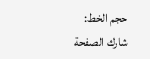حجم الخط:
شارك الصفحة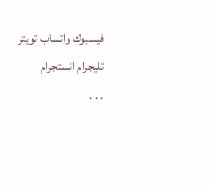فيسبوك واتساب تويتر تليجرام انستجرام
. . .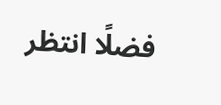فضلًا انتظر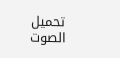تحميل الصوت